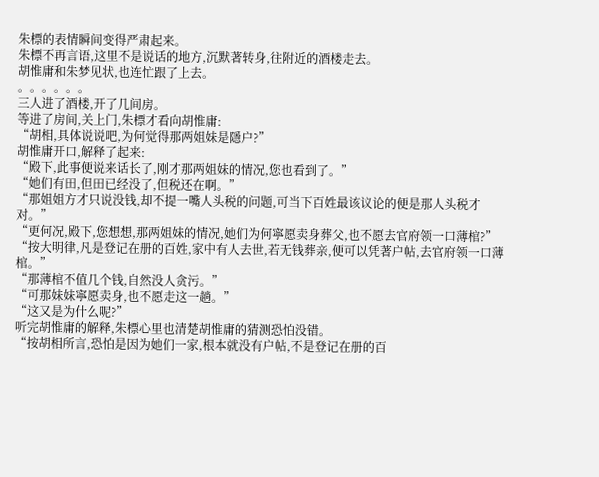朱標的表情瞬间变得严肃起来。
朱標不再言语,这里不是说话的地方,沉默著转身,往附近的酒楼走去。
胡惟庸和朱梦见状,也连忙跟了上去。
。。。。。。
三人进了酒楼,开了几间房。
等进了房间,关上门,朱標才看向胡惟庸:
“胡相,具体说说吧,为何觉得那两姐妹是隱户?”
胡惟庸开口,解释了起来:
“殿下,此事便说来话长了,刚才那两姐妹的情况,您也看到了。”
“她们有田,但田已经没了,但税还在啊。”
“那姐姐方才只说没钱,却不提一嘴人头税的问题,可当下百姓最该议论的便是那人头税才对。”
“更何况,殿下,您想想,那两姐妹的情况,她们为何寧愿卖身葬父,也不愿去官府领一口薄棺?”
“按大明律,凡是登记在册的百姓,家中有人去世,若无钱葬亲,便可以凭著户帖,去官府领一口薄棺。”
“那薄棺不值几个钱,自然没人贪污。”
“可那妹妹寧愿卖身,也不愿走这一趟。”
“这又是为什么呢?”
听完胡惟庸的解释,朱標心里也清楚胡惟庸的猜测恐怕没错。
“按胡相所言,恐怕是因为她们一家,根本就没有户帖,不是登记在册的百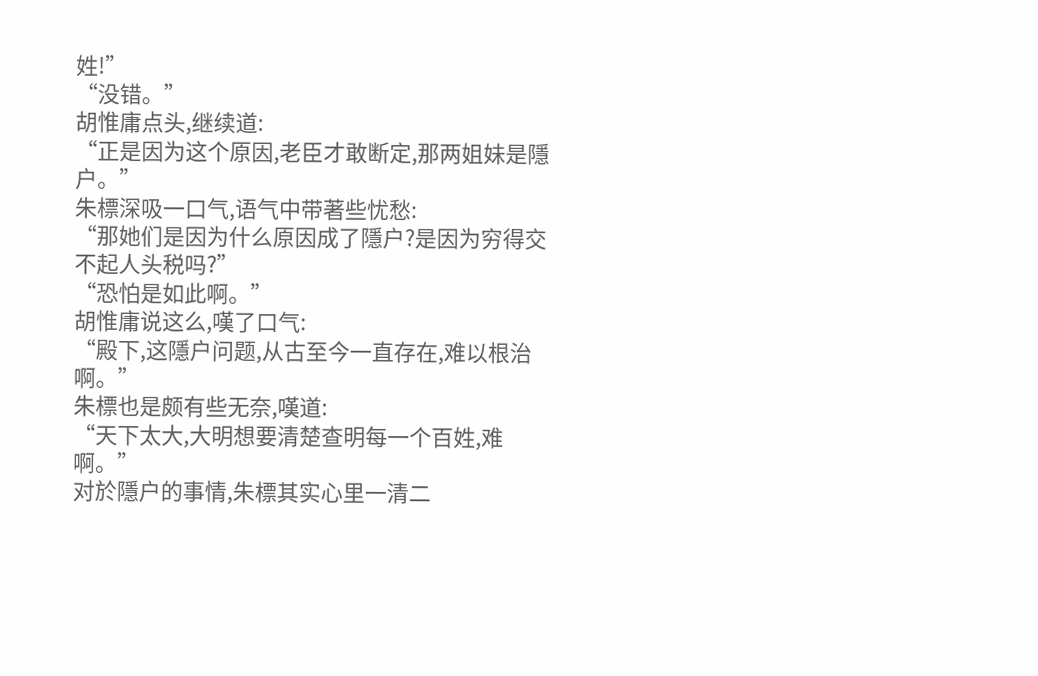姓!”
“没错。”
胡惟庸点头,继续道:
“正是因为这个原因,老臣才敢断定,那两姐妹是隱户。”
朱標深吸一口气,语气中带著些忧愁:
“那她们是因为什么原因成了隱户?是因为穷得交不起人头税吗?”
“恐怕是如此啊。”
胡惟庸说这么,嘆了口气:
“殿下,这隱户问题,从古至今一直存在,难以根治啊。”
朱標也是颇有些无奈,嘆道:
“天下太大,大明想要清楚查明每一个百姓,难啊。”
对於隱户的事情,朱標其实心里一清二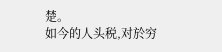楚。
如今的人头税,对於穷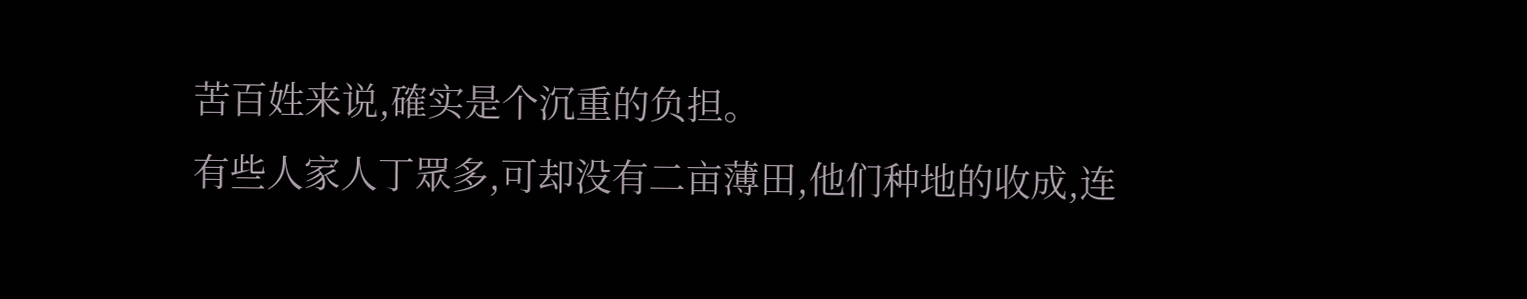苦百姓来说,確实是个沉重的负担。
有些人家人丁眾多,可却没有二亩薄田,他们种地的收成,连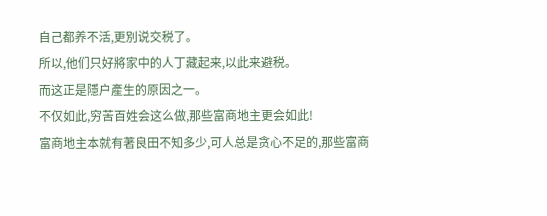自己都养不活,更別说交税了。
所以,他们只好將家中的人丁藏起来,以此来避税。
而这正是隱户產生的原因之一。
不仅如此,穷苦百姓会这么做,那些富商地主更会如此!
富商地主本就有著良田不知多少,可人总是贪心不足的,那些富商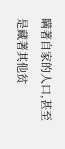瞒著自家的人口,甚至是藏著其他贫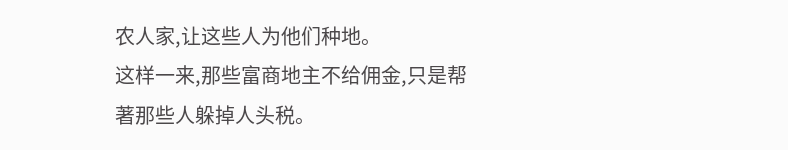农人家,让这些人为他们种地。
这样一来,那些富商地主不给佣金,只是帮著那些人躲掉人头税。